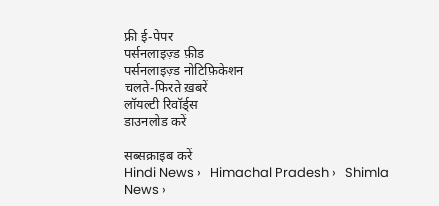फ्री ई-पेपर
पर्सनलाइज़्ड फ़ीड
पर्सनलाइज़्ड नोटिफ़िकेशन
चलते-फिरते ख़बरें
लॉयल्टी रिवॉर्ड्स
डाउनलोड करें

सब्सक्राइब करें
Hindi News ›   Himachal Pradesh ›   Shimla News ›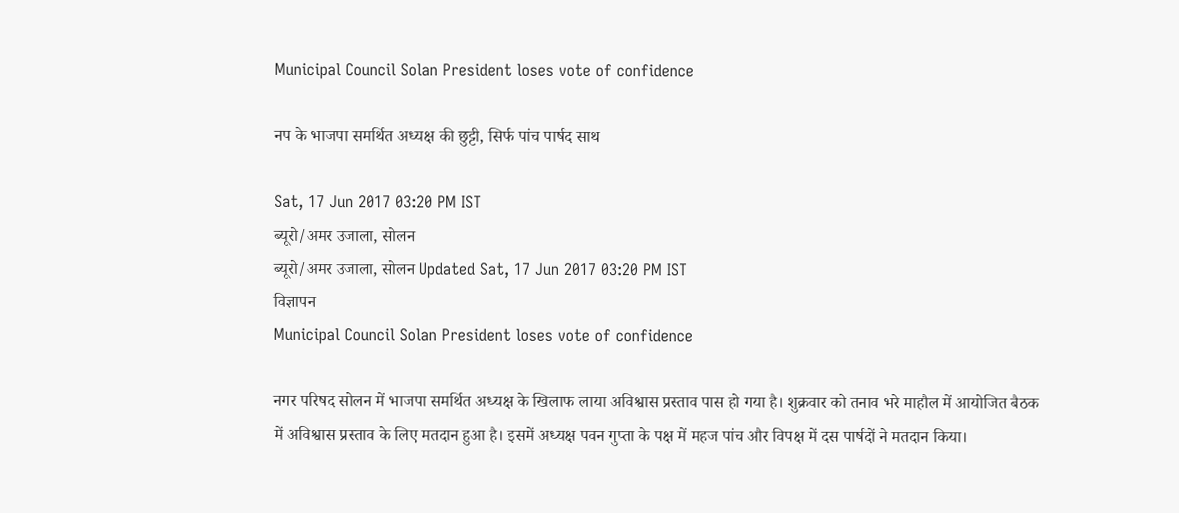Municipal Council Solan President loses vote of confidence

नप के भाजपा समर्थित अध्यक्ष की छुट्टी, सिर्फ पांच पार्षद साथ

Sat, 17 Jun 2017 03:20 PM IST
ब्यूरो/अमर उजाला, सोलन
ब्यूरो/अमर उजाला, सोलन Updated Sat, 17 Jun 2017 03:20 PM IST
विज्ञापन
Municipal Council Solan President loses vote of confidence

नगर परिषद सोलन में भाजपा समर्थित अध्यक्ष के खिलाफ लाया अविश्वास प्रस्ताव पास हो गया है। शुक्रवार को तनाव भरे माहौल में आयोजित बैठक में अविश्वास प्रस्ताव के लिए मतदान हुआ है। इसमें अध्यक्ष पवन गुप्ता के पक्ष में महज पांच और विपक्ष में दस पार्षदों ने मतदान किया।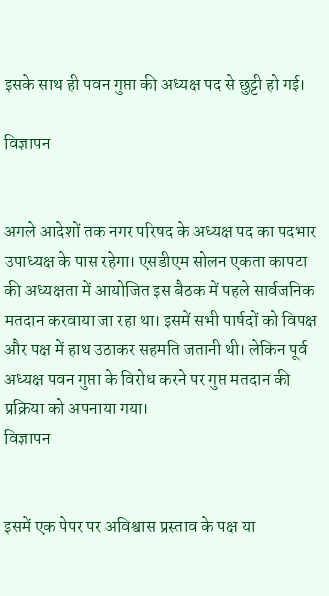इसके साथ ही पवन गुप्ता की अध्यक्ष पद से छुट्टी हो गई।

विज्ञापन


अगले आदेशों तक नगर परिषद के अध्यक्ष पद का पदभार उपाध्यक्ष के पास रहेगा। एसडीएम सोलन एकता कापटा की अध्यक्षता में आयोजित इस बैठक में पहले सार्वजनिक मतदान करवाया जा रहा था। इसमें सभी पार्षदों को विपक्ष और पक्ष में हाथ उठाकर सहमति जतानी थी। लेकिन पूर्व अध्यक्ष पवन गुप्ता के विरोध करने पर गुप्त मतदान की प्रक्रिया को अपनाया गया।
विज्ञापन


इसमें एक पेपर पर अविश्वास प्रस्ताव के पक्ष या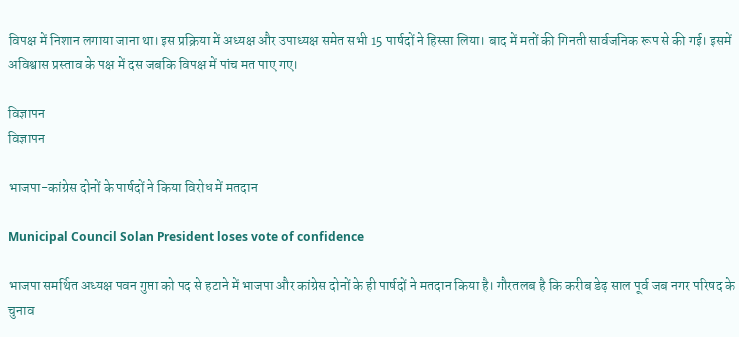विपक्ष में निशान लगाया जाना था। इस प्रक्रिया में अध्यक्ष और उपाध्यक्ष समेत सभी 15 पार्षदों ने हिस्सा लिया। बाद में मतों की गिनती सार्वजनिक रूप से की गई। इसमें अविश्वास प्रस्ताव के पक्ष में दस जबकि विपक्ष में पांच मत पाए गए।

विज्ञापन
विज्ञापन

भाजपा-कांग्रेस दोनों के पार्षदों ने किया विरोध में मतदान

Municipal Council Solan President loses vote of confidence

भाजपा समर्थित अध्यक्ष पवन गुप्ता को पद से हटाने में भाजपा और कांग्रेस दोनों के ही पार्षदों ने मतदान किया है। गौरतलब है कि करीब डेढ़ साल पूर्व जब नगर परिषद के चुनाव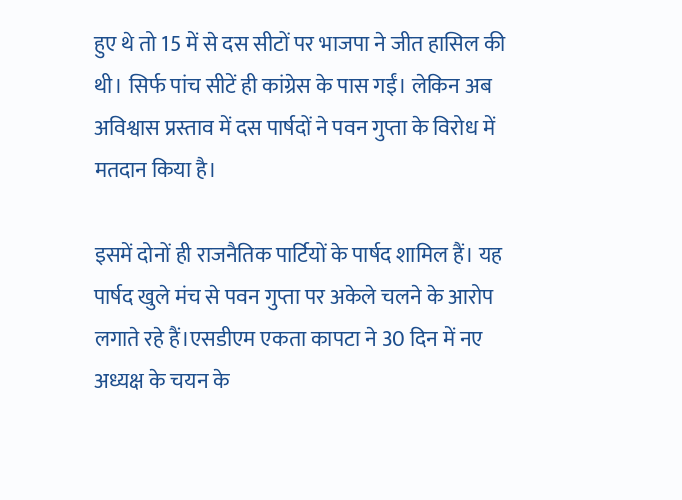हुए थे तो 15 में से दस सीटों पर भाजपा ने जीत हासिल की थी। सिर्फ पांच सीटें ही कांग्रेस के पास गईं। लेकिन अब अविश्वास प्रस्ताव में दस पार्षदों ने पवन गुप्ता के विरोध में मतदान किया है।

इसमें दोनों ही राजनैतिक पार्टियों के पार्षद शामिल हैं। यह पार्षद खुले मंच से पवन गुप्ता पर अकेले चलने के आरोप लगाते रहे हैं।एसडीएम एकता कापटा ने 30 दिन में नए अध्यक्ष के चयन के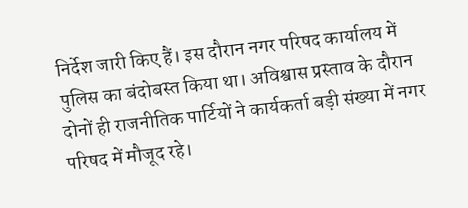निर्देश जारी किए हैं। इस दौरान नगर परिषद कार्यालय में पुलिस का बंदोबस्त किया था। अविश्वास प्रस्ताव के दौरान दोनों ही राजनीतिक पार्टियों ने कार्यकर्ता बड़ी संख्या में नगर परिषद में मौजूद रहे।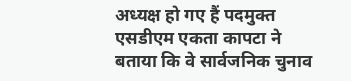अध्यक्ष हो गए हैं पदमुक्त
एसडीएम एकता कापटा ने बताया कि वे सार्वजनिक चुनाव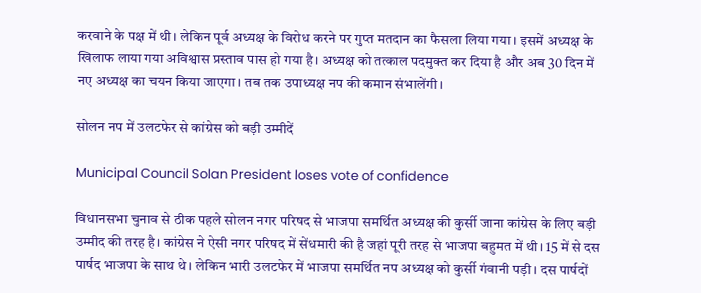करवाने के पक्ष में थी। लेकिन पूर्व अध्यक्ष के विरोध करने पर गुप्त मतदान का फैसला लिया गया। इसमें अध्यक्ष के खिलाफ लाया गया अविश्वास प्रस्ताव पास हो गया है। अध्यक्ष को तत्काल पदमुक्त कर दिया है और अब 30 दिन में नए अध्यक्ष का चयन किया जाएगा। तब तक उपाध्यक्ष नप की कमान संभालेंगी।

सोलन नप में उलटफेर से कांग्रेस को बड़ी उम्मीदें

Municipal Council Solan President loses vote of confidence

विधानसभा चुनाव से ठीक पहले सोलन नगर परिषद से भाजपा समर्थित अध्यक्ष की कुर्सी जाना कांग्रेस के लिए बड़ी उम्मीद की तरह है। कांग्रेस ने ऐसी नगर परिषद में सेंधमारी की है जहां पूरी तरह से भाजपा बहुमत में थी। 15 में से दस पार्षद भाजपा के साथ थे। लेकिन भारी उलटफेर में भाजपा समर्थित नप अध्यक्ष को कुर्सी गंवानी पड़ी। दस पार्षदों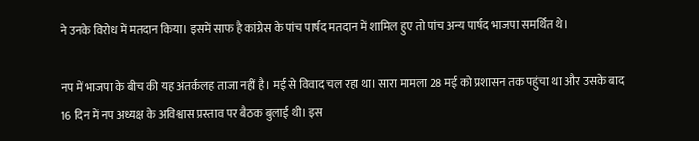ने उनके विरोध में मतदान किया। इसमें साफ है कांग्रेस के पांच पार्षद मतदान में शामिल हुए तो पांच अन्य पार्षद भाजपा समर्थित थे।

नप में भाजपा के बीच की यह अंतर्कलह ताजा नहीं है। मई से विवाद चल रहा था। सारा मामला 28 मई को प्रशासन तक पहुंचा था और उसके बाद 16 दिन में नप अध्यक्ष के अविश्वास प्रस्ताव पर बैठक बुलाई थी। इस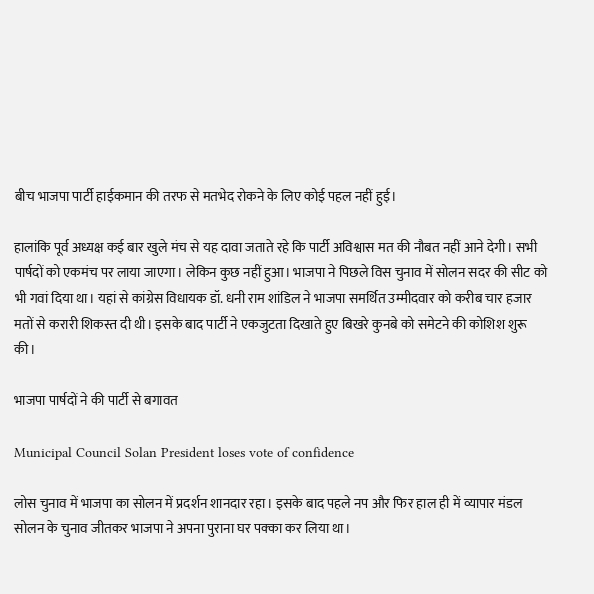बीच भाजपा पार्टी हाईकमान की तरफ से मतभेद रोकने के लिए कोई पहल नहीं हुई।

हालांकि पूर्व अध्यक्ष कई बार खुले मंच से यह दावा जताते रहे कि पार्टी अविश्वास मत की नौबत नहीं आने देगी। सभी पार्षदों को एकमंच पर लाया जाएगा। लेकिन कुछ नहीं हुआ। भाजपा ने पिछले विस चुनाव में सोलन सदर की सीट को भी गवां दिया था। यहां से कांग्रेस विधायक डॉ. धनी राम शांडिल ने भाजपा समर्थित उम्मीदवार को करीब चार हजार मतों से करारी शिकस्त दी थी। इसके बाद पार्टी ने एकजुटता दिखाते हुए बिखरे कुनबे को समेटने की कोशिश शुरू की।

भाजपा पार्षदों ने की पार्टी से बगावत

Municipal Council Solan President loses vote of confidence

लोस चुनाव में भाजपा का सोलन में प्रदर्शन शानदार रहा। इसके बाद पहले नप और फिर हाल ही में व्यापार मंडल सोलन के चुनाव जीतकर भाजपा ने अपना पुराना घर पक्का कर लिया था।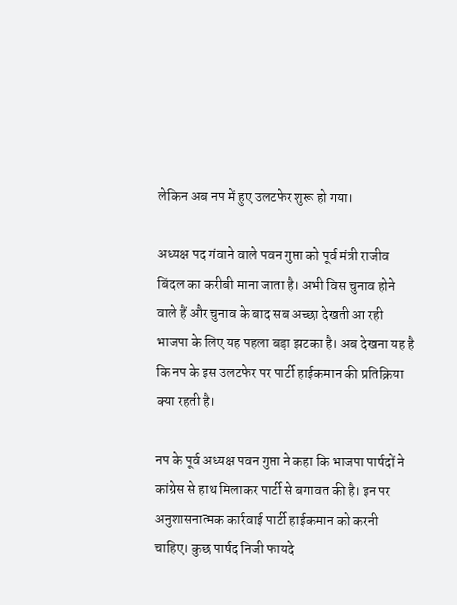लेकिन अब नप में हुए उलटफेर शुरू हो गया।

अध्यक्ष पद गंवाने वाले पवन गुप्ता को पूर्व मंत्री राजीव बिंदल का करीबी माना जाता है। अभी विस चुनाव होने वाले हैं और चुनाव के बाद सब अच्छा देखती आ रही भाजपा के लिए यह पहला बड़ा झटका है। अब देखना यह है कि नप के इस उलटफेर पर पार्टी हाईकमान की प्रतिक्रिया क्या रहती है।

नप के पूर्व अध्यक्ष पवन गुप्ता ने कहा कि भाजपा पार्षदों ने कांग्रेस से हाथ मिलाकर पार्टी से बगावत की है। इन पर अनुशासनात्मक कार्रवाई पार्टी हाईकमान को करनी चाहिए। कुछ पार्षद निजी फायदे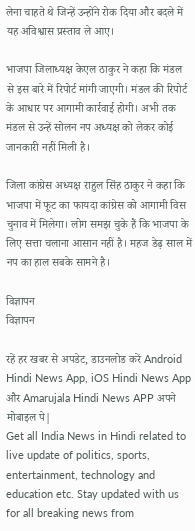लेना चाहते थे जिन्हें उन्होंने रोक दिया और बदले में यह अविश्वास प्रस्ताव ले आए।

भाजपा जिलाध्यक्ष केएल ठाकुर ने कहा कि मंडल से इस बारे में रिपोर्ट मांगी जाएगी। मंडल की रिपोर्ट के आधार पर आगामी कार्रवाई होगी। अभी तक मंडल से उन्हें सोलन नप अध्यक्ष को लेकर कोई जानकारी नहीं मिली है।

जिला कांग्रेस अध्यक्ष राहुल सिंह ठाकुर ने कहा कि भाजपा में फूट का फायदा कांग्रेस को आगामी विस चुनाव में मिलेगा। लोग समझ चुके हैं कि भाजपा के लिए सत्ता चलाना आसान नहीं है। महज डेढ़ साल में नप का हाल सबके सामने है।

विज्ञापन
विज्ञापन

रहें हर खबर से अपडेट, डाउनलोड करें Android Hindi News App, iOS Hindi News App और Amarujala Hindi News APP अपने मोबाइल पे|
Get all India News in Hindi related to live update of politics, sports, entertainment, technology and education etc. Stay updated with us for all breaking news from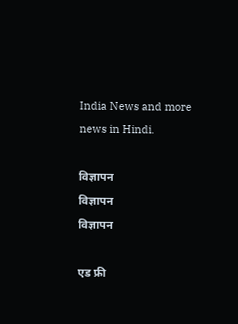India News and more news in Hindi.

विज्ञापन
विज्ञापन
विज्ञापन

एड फ्री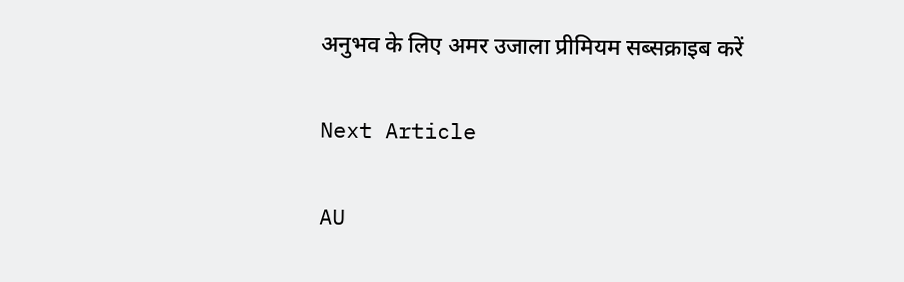अनुभव के लिए अमर उजाला प्रीमियम सब्सक्राइब करें

Next Article

AU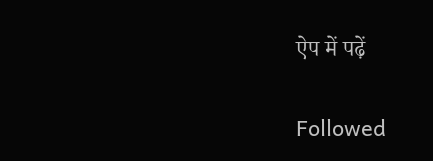ऐप में पढ़ें

Followed